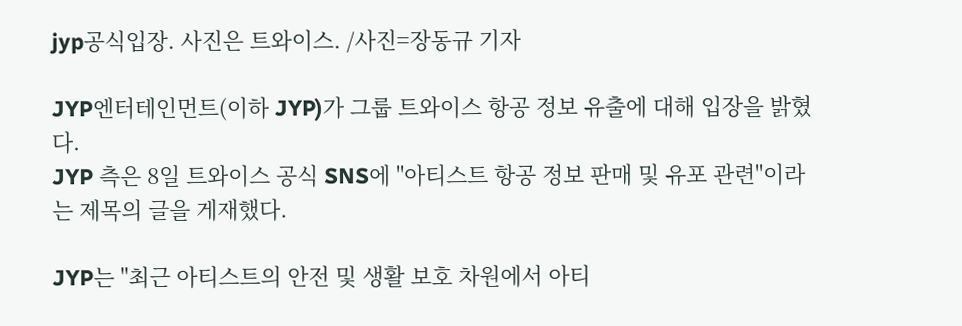jyp공식입장. 사진은 트와이스. /사진=장동규 기자

JYP엔터테인먼트(이하 JYP)가 그룹 트와이스 항공 정보 유출에 대해 입장을 밝혔다.
JYP 측은 8일 트와이스 공식 SNS에 "아티스트 항공 정보 판매 및 유포 관련"이라는 제목의 글을 게재했다.

JYP는 "최근 아티스트의 안전 및 생활 보호 차원에서 아티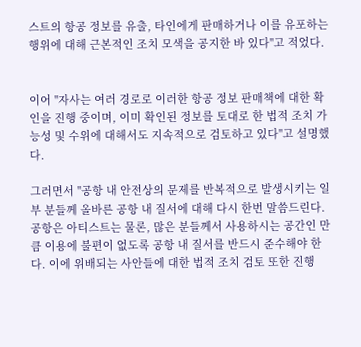스트의 항공 정보를 유출, 타인에게 판매하거나 이를 유포하는 행위에 대해 근본적인 조치 모색을 공지한 바 있다"고 적었다.


이어 "자사는 여러 경로로 이러한 항공 정보 판매책에 대한 확인을 진행 중이며, 이미 확인된 정보를 토대로 한 법적 조치 가능성 및 수위에 대해서도 지속적으로 검토하고 있다"고 설명했다.

그러면서 "공항 내 안전상의 문제를 반복적으로 발생시키는 일부 분들께 올바른 공항 내 질서에 대해 다시 한번 말씀드린다. 공항은 아티스트는 물론, 많은 분들께서 사용하시는 공간인 만큼 이용에 불편이 없도록 공항 내 질서를 반드시 준수해야 한다. 이에 위배되는 사안들에 대한 법적 조치 검토 또한 진행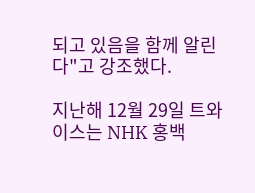되고 있음을 함께 알린다"고 강조했다.

지난해 12월 29일 트와이스는 NHK 홍백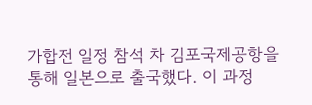가합전 일정 참석 차 김포국제공항을 통해 일본으로 출국했다. 이 과정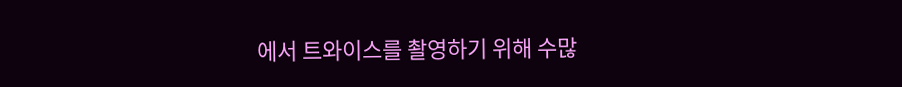에서 트와이스를 촬영하기 위해 수많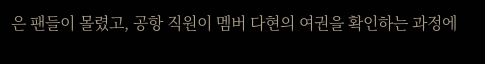은 팬들이 몰렸고, 공항 직원이 멤버 다현의 여권을 확인하는 과정에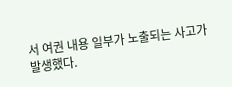서 여권 내용 일부가 노출되는 사고가 발생했다.